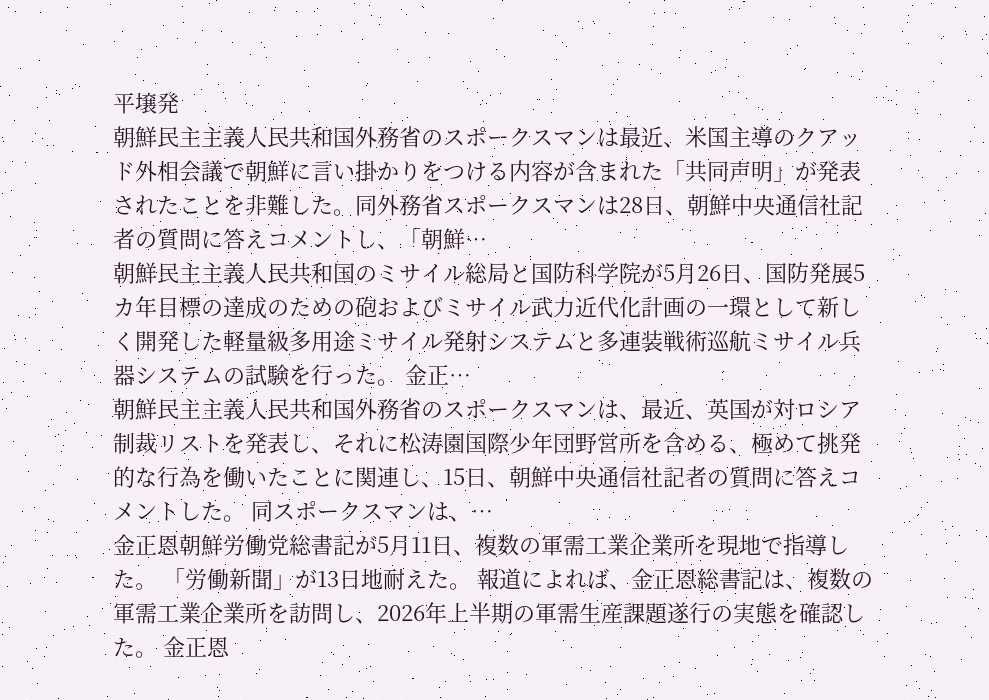平壌発
朝鮮民主主義人民共和国外務省のスポークスマンは最近、米国主導のクアッド外相会議で朝鮮に言い掛かりをつける内容が含まれた「共同声明」が発表されたことを非難した。同外務省スポークスマンは28日、朝鮮中央通信社記者の質問に答えコメントし、「朝鮮…
朝鮮民主主義人民共和国のミサイル総局と国防科学院が5月26日、国防発展5カ年目標の達成のための砲およびミサイル武力近代化計画の一環として新しく開発した軽量級多用途ミサイル発射システムと多連装戦術巡航ミサイル兵器システムの試験を行った。 金正…
朝鮮民主主義人民共和国外務省のスポークスマンは、最近、英国が対ロシア制裁リストを発表し、それに松涛園国際少年団野営所を含める、極めて挑発的な行為を働いたことに関連し、15日、朝鮮中央通信社記者の質問に答えコメントした。 同スポークスマンは、…
金正恩朝鮮労働党総書記が5月11日、複数の軍需工業企業所を現地で指導した。 「労働新聞」が13日地耐えた。 報道によれば、金正恩総書記は、複数の軍需工業企業所を訪問し、2026年上半期の軍需生産課題遂行の実態を確認した。 金正恩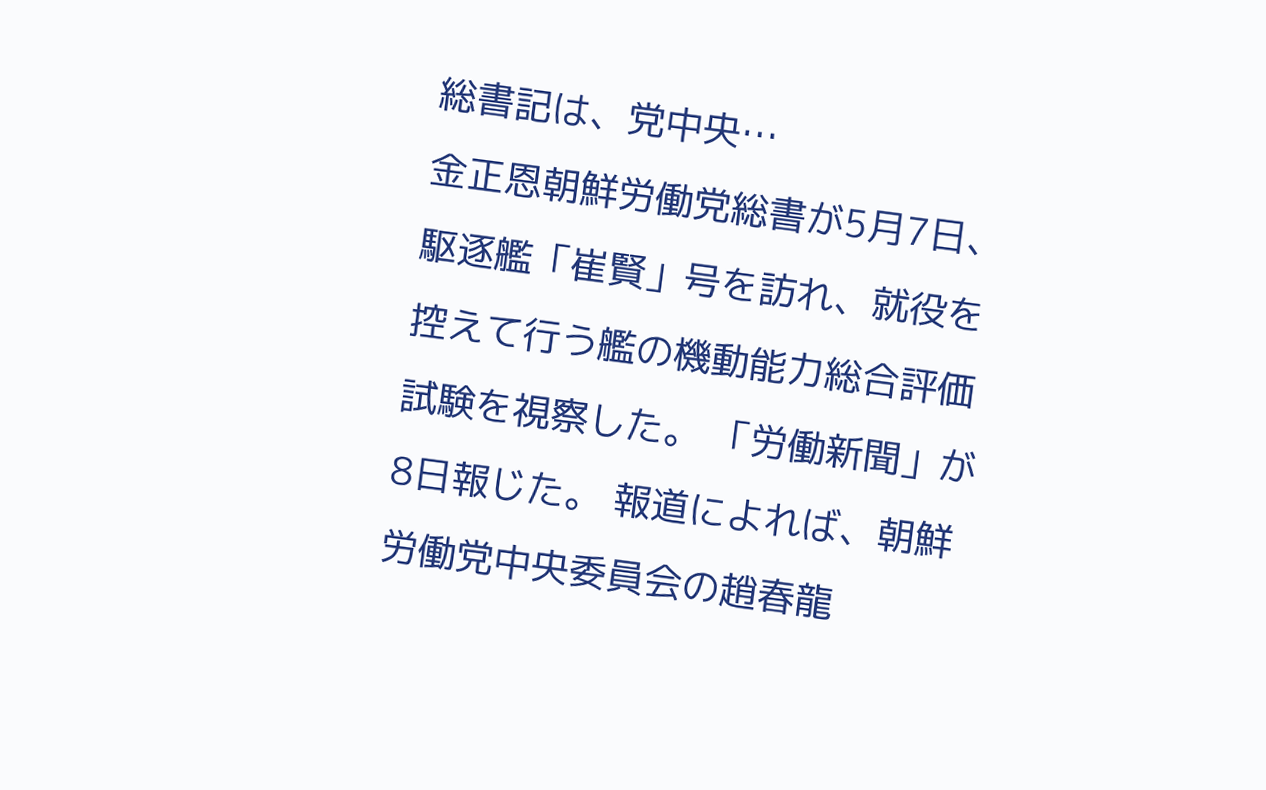総書記は、党中央…
金正恩朝鮮労働党総書が5月7日、駆逐艦「崔賢」号を訪れ、就役を控えて行う艦の機動能力総合評価試験を視察した。 「労働新聞」が8日報じた。 報道によれば、朝鮮労働党中央委員会の趙春龍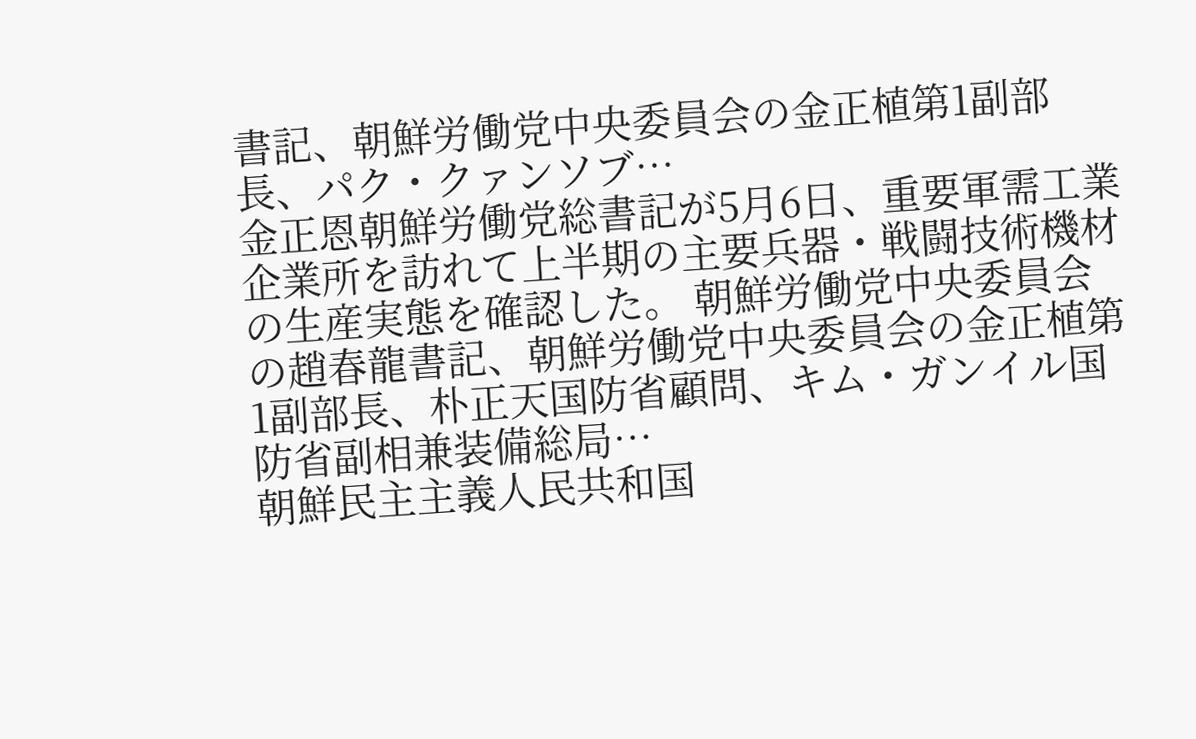書記、朝鮮労働党中央委員会の金正植第1副部長、パク・クァンソブ…
金正恩朝鮮労働党総書記が5月6日、重要軍需工業企業所を訪れて上半期の主要兵器・戦闘技術機材の生産実態を確認した。 朝鮮労働党中央委員会の趙春龍書記、朝鮮労働党中央委員会の金正植第1副部長、朴正天国防省顧問、キム・ガンイル国防省副相兼装備総局…
朝鮮民主主義人民共和国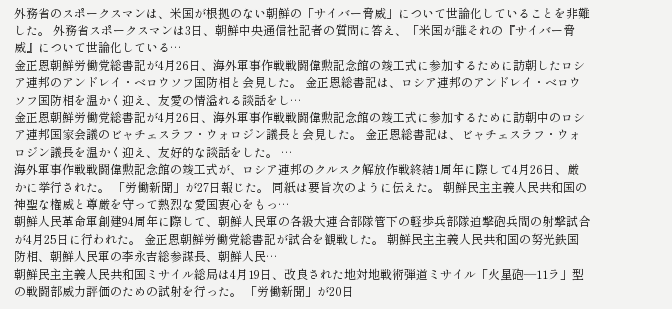外務省のスポークスマンは、米国が根拠のない朝鮮の「サイバー脅威」について世論化していることを非難した。 外務省スポークスマンは3日、朝鮮中央通信社記者の質問に答え、「米国が誰それの『サイバー脅威』について世論化している…
金正恩朝鮮労働党総書記が4月26日、海外軍事作戦戦闘偉勲記念館の竣工式に参加するために訪朝したロシア連邦のアンドレイ・ベロウソフ国防相と会見した。 金正恩総書記は、ロシア連邦のアンドレイ・ベロウソフ国防相を温かく迎え、友愛の情溢れる談話をし…
金正恩朝鮮労働党総書記が4月26日、海外軍事作戦戦闘偉勲記念館の竣工式に参加するために訪朝中のロシア連邦国家会議のビャチェスラフ・ウォロジン議長と会見した。 金正恩総書記は、ビャチェスラフ・ウォロジン議長を温かく迎え、友好的な談話をした。 …
海外軍事作戦戦闘偉勲記念館の竣工式が、ロシア連邦のクルスク解放作戦終結1周年に際して4月26日、厳かに挙行された。 「労働新聞」が27日報じた。 同紙は要旨次のように伝えた。 朝鮮民主主義人民共和国の神聖な権威と尊厳を守って熱烈な愛国衷心をもっ…
朝鮮人民革命軍創建94周年に際して、朝鮮人民軍の各級大連合部隊管下の軽歩兵部隊迫撃砲兵間の射撃試合が4月25日に行われた。 金正恩朝鮮労働党総書記が試合を観戦した。 朝鮮民主主義人民共和国の努光鉄国防相、朝鮮人民軍の李永吉総参謀長、朝鮮人民…
朝鮮民主主義人民共和国ミサイル総局は4月19日、改良された地対地戦術弾道ミサイル「火星砲―11ラ」型の戦闘部威力評価のための試射を行った。 「労働新聞」が20日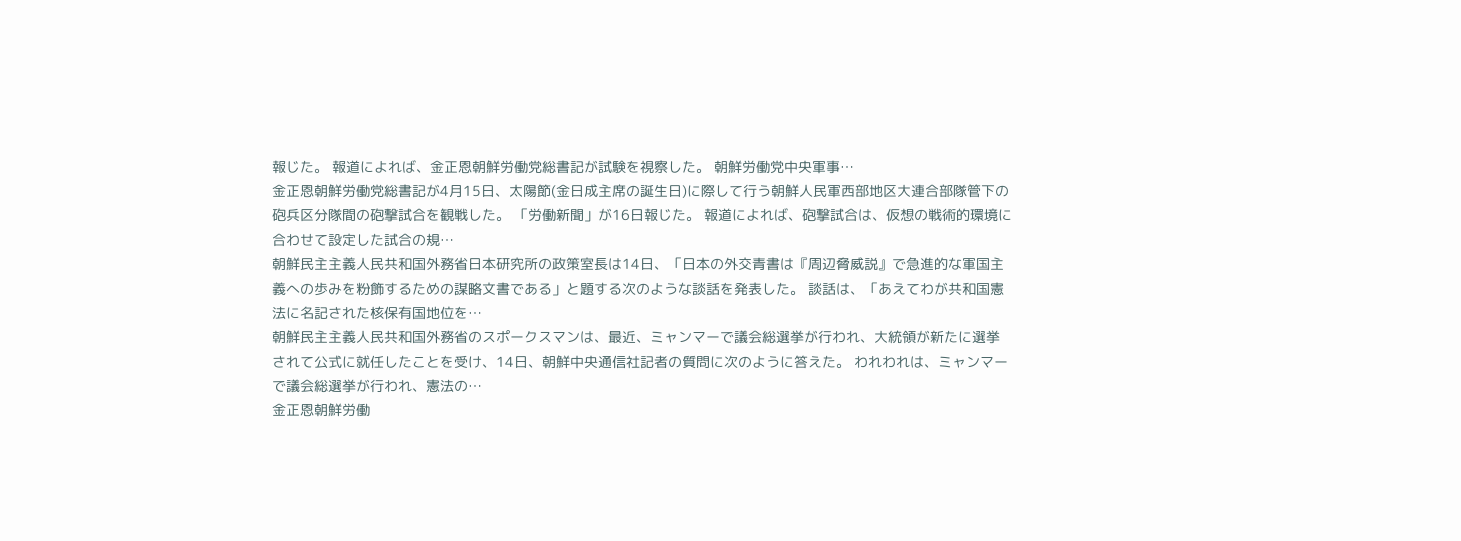報じた。 報道によれば、金正恩朝鮮労働党総書記が試験を視察した。 朝鮮労働党中央軍事…
金正恩朝鮮労働党総書記が4月15日、太陽節(金日成主席の誕生日)に際して行う朝鮮人民軍西部地区大連合部隊管下の砲兵区分隊間の砲撃試合を観戦した。 「労働新聞」が16日報じた。 報道によれば、砲撃試合は、仮想の戦術的環境に合わせて設定した試合の規…
朝鮮民主主義人民共和国外務省日本研究所の政策室長は14日、「日本の外交青書は『周辺脅威説』で急進的な軍国主義への歩みを粉飾するための謀略文書である」と題する次のような談話を発表した。 談話は、「あえてわが共和国憲法に名記された核保有国地位を…
朝鮮民主主義人民共和国外務省のスポークスマンは、最近、ミャンマーで議会総選挙が行われ、大統領が新たに選挙されて公式に就任したことを受け、14日、朝鮮中央通信社記者の質問に次のように答えた。 われわれは、ミャンマーで議会総選挙が行われ、憲法の…
金正恩朝鮮労働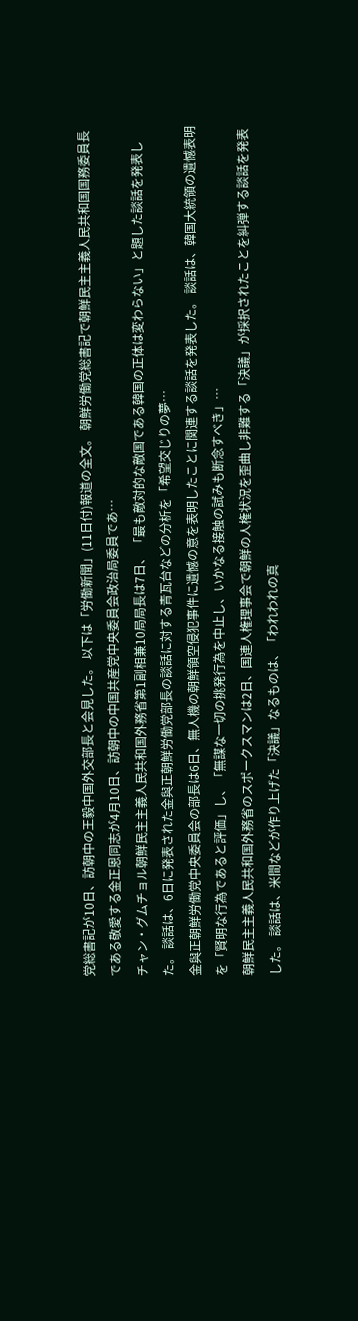党総書記が10日、訪朝中の王毅中国外交部長と会見した。 以下は「労働新聞」(11日付)報道の全文。 朝鮮労働党総書記で朝鮮民主主義人民共和国国務委員長である敬愛する金正恩同志が4月10日、訪朝中の中国共産党中央委員会政治局委員であ…
チャン・グムチョル朝鮮民主主義人民共和国外務省第1副相兼10局局長は7日、 「最も敵対的な敵国である韓国の正体は変わらない」と題した談話を発表した。 談話は、6日に発表された金與正朝鮮労働党部長の談話に対する青瓦台などの分析を「希望交じりの夢…
金與正朝鮮労働党中央委員会の部長は6日、無人機の朝鮮領空侵犯事件に遺憾の意を表明したことに関連する談話を発表した。 談話は、韓国大統領の遺憾表明を「賢明な行為であると評価」し、「無謀な一切の挑発行為を中止し、いかなる接触の試みも断念すべき」…
朝鮮民主主義人民共和国外務省のスポークスマンは2日、国連人権理事会で朝鮮の人権状況を歪曲し非難する「決議」が採択されたことを糾弾する談話を発表した。 談話は、米間などが作り上げた「決議」なるものは、「われわれの真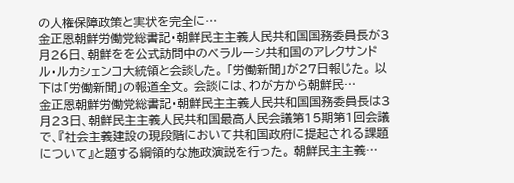の人権保障政策と実状を完全に…
金正恩朝鮮労働党総書記・朝鮮民主主義人民共和国国務委員長が3月26日、朝鮮をを公式訪問中のベラルーシ共和国のアレクサンドル・ルカシェンコ大統領と会談した。 「労働新聞」が27日報じた。 以下は「労働新聞」の報道全文。 会談には、わが方から朝鮮民…
金正恩朝鮮労働党総書記・朝鮮民主主義人民共和国国務委員長は3月23日、朝鮮民主主義人民共和国最高人民会議第15期第1回会議で、『社会主義建設の現段階において共和国政府に提起される課題について』と題する綱領的な施政演説を行った。 朝鮮民主主義…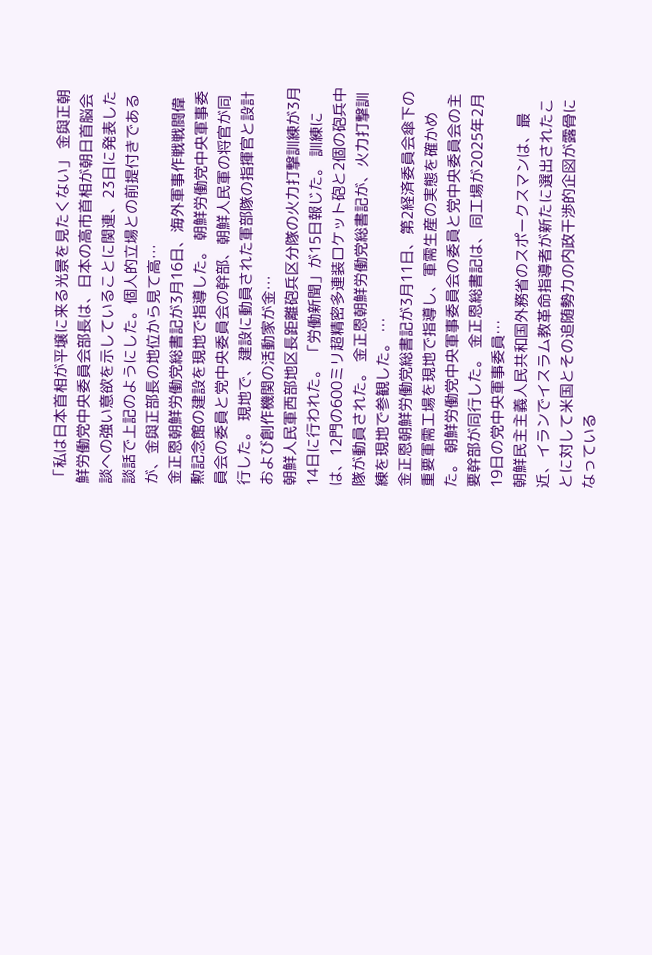「私は日本首相が平壌に来る光景を見たくない」 金與正朝鮮労働党中央委員会部長は、日本の高市首相が朝日首脳会談への強い意欲を示していることに関連、23日に発表した談話で上記のようにした。個人的立場との前提付きであるが、金與正部長の地位から見て高…
金正恩朝鮮労働党総書記が3月16日、海外軍事作戦戦闘偉勲記念館の建設を現地で指導した。 朝鮮労働党中央軍事委員会の委員と党中央委員会の幹部、朝鮮人民軍の将官が同行した。 現地で、建設に動員された軍部隊の指揮官と設計および創作機関の活動家が金…
朝鮮人民軍西部地区長距離砲兵区分隊の火力打撃訓練が3月14日に行われた。 「労働新聞」が15日報じた。 訓練には、12門の600ミリ超精密多連装ロケット砲と2個の砲兵中隊が動員された。 金正恩朝鮮労働党総書記が、火力打撃訓練を現地で参観した。 …
金正恩朝鮮労働党総書記が3月11日、第2経済委員会傘下の重要軍需工場を現地で指導し、軍需生産の実態を確かめた。 朝鮮労働党中央軍事委員会の委員と党中央委員会の主要幹部が同行した。 金正恩総書記は、同工場が2025年2月19日の党中央軍事委員…
朝鮮民主主義人民共和国外務省のスポークスマンは、最近、イランでイスラム教革命指導者が新たに選出されたことに対して米国とその追随勢力の内政干渉的企図が露骨になっている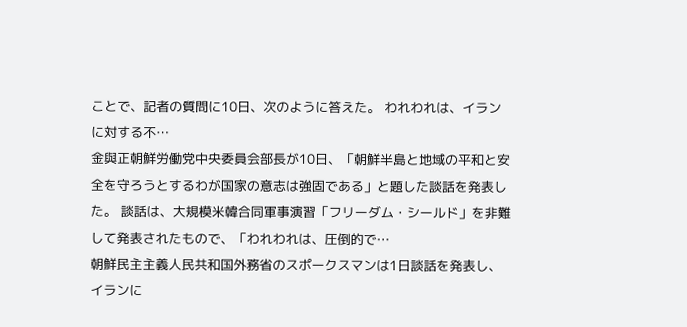ことで、記者の質問に10日、次のように答えた。 われわれは、イランに対する不…
金與正朝鮮労働党中央委員会部長が10日、「朝鮮半島と地域の平和と安全を守ろうとするわが国家の意志は強固である」と題した談話を発表した。 談話は、大規模米韓合同軍事演習「フリーダム・シールド」を非難して発表されたもので、「われわれは、圧倒的で…
朝鮮民主主義人民共和国外務省のスポークスマンは1日談話を発表し、イランに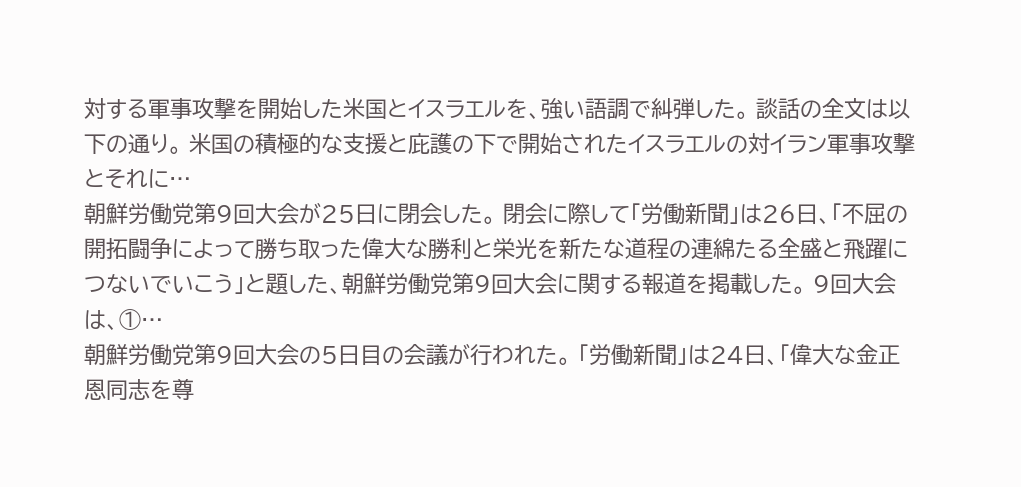対する軍事攻撃を開始した米国とイスラエルを、強い語調で糾弾した。 談話の全文は以下の通り。 米国の積極的な支援と庇護の下で開始されたイスラエルの対イラン軍事攻撃とそれに…
朝鮮労働党第9回大会が25日に閉会した。 閉会に際して「労働新聞」は26日、「不屈の開拓闘争によって勝ち取った偉大な勝利と栄光を新たな道程の連綿たる全盛と飛躍につないでいこう」と題した、朝鮮労働党第9回大会に関する報道を掲載した。 9回大会は、①…
朝鮮労働党第9回大会の5日目の会議が行われた。 「労働新聞」は24日、「偉大な金正恩同志を尊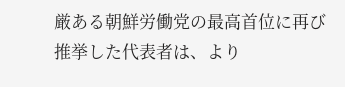厳ある朝鮮労働党の最高首位に再び推挙した代表者は、より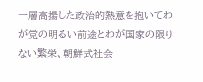一層高揚した政治的熱意を抱いてわが党の明るい前途とわが国家の限りない繁栄、朝鮮式社会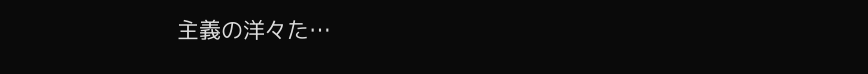主義の洋々た…